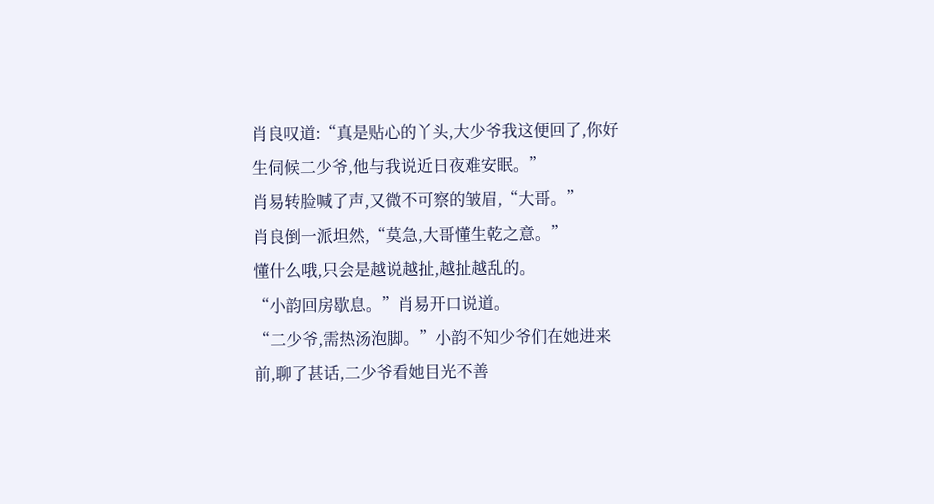肖良叹道:“真是贴心的丫头,大少爷我这便回了,你好生伺候二少爷,他与我说近日夜难安眠。”
肖易转脸喊了声,又微不可察的皱眉,“大哥。”
肖良倒一派坦然,“莫急,大哥懂生乾之意。”
懂什么哦,只会是越说越扯,越扯越乱的。
“小韵回房歇息。”肖易开口说道。
“二少爷,需热汤泡脚。”小韵不知少爷们在她进来前,聊了甚话,二少爷看她目光不善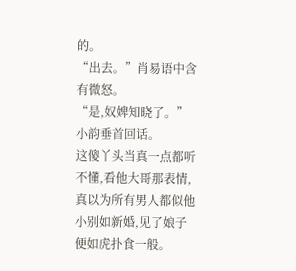的。
“出去。”肖易语中含有微怒。
“是,奴婢知晓了。”小韵垂首回话。
这傻丫头当真一点都听不懂,看他大哥那表情,真以为所有男人都似他小别如新婚,见了娘子便如虎扑食一般。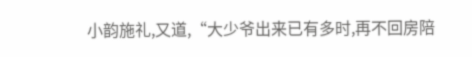小韵施礼,又道,“大少爷出来已有多时,再不回房陪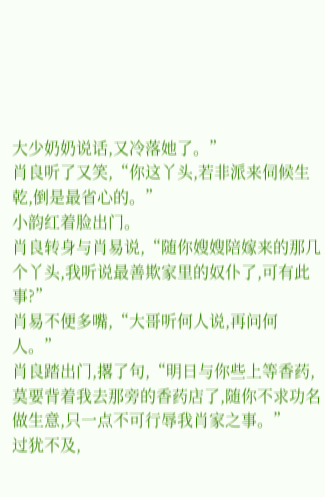大少奶奶说话,又冷落她了。”
肖良听了又笑,“你这丫头,若非派来伺候生乾,倒是最省心的。”
小韵红着脸出门。
肖良转身与肖易说,“随你嫂嫂陪嫁来的那几个丫头,我听说最善欺家里的奴仆了,可有此事?”
肖易不便多嘴,“大哥听何人说,再问何人。”
肖良踏出门,撂了句,“明日与你些上等香药,莫要背着我去那旁的香药店了,随你不求功名做生意,只一点不可行辱我肖家之事。”
过犹不及,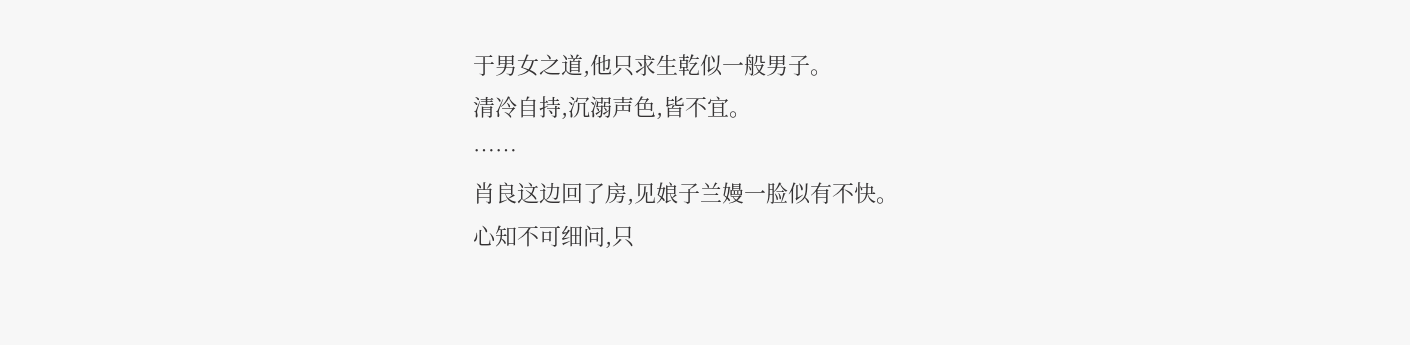于男女之道,他只求生乾似一般男子。
清冷自持,沉溺声色,皆不宜。
……
肖良这边回了房,见娘子兰嫚一脸似有不快。
心知不可细问,只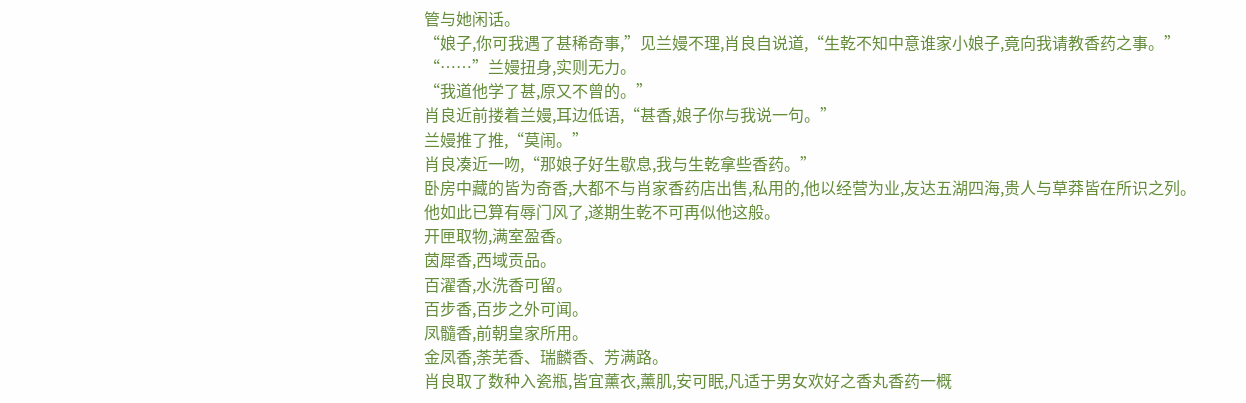管与她闲话。
“娘子,你可我遇了甚稀奇事,”见兰嫚不理,肖良自说道,“生乾不知中意谁家小娘子,竟向我请教香药之事。”
“……”兰嫚扭身,实则无力。
“我道他学了甚,原又不曾的。”
肖良近前搂着兰嫚,耳边低语,“甚香,娘子你与我说一句。”
兰嫚推了推,“莫闹。”
肖良凑近一吻,“那娘子好生歇息,我与生乾拿些香药。”
卧房中藏的皆为奇香,大都不与肖家香药店出售,私用的,他以经营为业,友达五湖四海,贵人与草莽皆在所识之列。
他如此已算有辱门风了,遂期生乾不可再似他这般。
开匣取物,满室盈香。
茵犀香,西域贡品。
百濯香,水洗香可留。
百步香,百步之外可闻。
凤髓香,前朝皇家所用。
金凤香,荼芜香、瑞麟香、芳满路。
肖良取了数种入瓷瓶,皆宜薰衣,薰肌,安可眠,凡适于男女欢好之香丸香药一概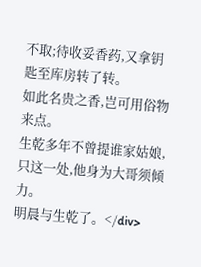不取;待收妥香药,又拿钥匙至库房转了转。
如此名贵之香,岂可用俗物来点。
生乾多年不曾提谁家姑娘,只这一处,他身为大哥须倾力。
明晨与生乾了。</div>